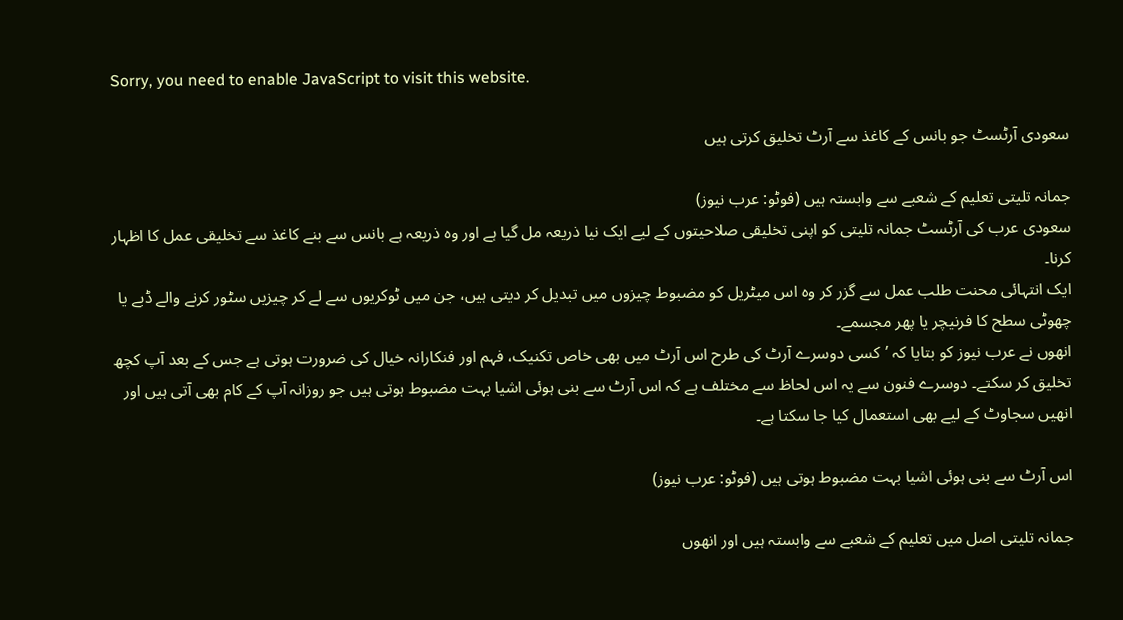Sorry, you need to enable JavaScript to visit this website.

سعودی آرٹسٹ جو بانس کے کاغذ سے آرٹ تخلیق کرتی ہیں

جمانہ تلیتی تعلیم کے شعبے سے وابستہ ہیں (فوٹو: عرب نیوز)
سعودی عرب کی آرٹسٹ جمانہ تلیتی کو اپنی تخلیقی صلاحیتوں کے لیے ایک نیا ذریعہ مل گیا ہے اور وہ ذریعہ ہے بانس سے بنے کاغذ سے تخلیقی عمل کا اظہار کرنا۔
ایک انتہائی محنت طلب عمل سے گزر کر وہ اس میٹریل کو مضبوط چیزوں میں تبدیل کر دیتی ہیں، جن میں ٹوکریوں سے لے کر چیزیں سٹور کرنے والے ڈبے یا چھوٹی سطح کا فرنیچر یا پھر مجسمے۔
انھوں نے عرب نیوز کو بتایا کہ ’کسی دوسرے آرٹ کی طرح اس آرٹ میں بھی خاص تکنیک، فہم اور فنکارانہ خیال کی ضرورت ہوتی ہے جس کے بعد آپ کچھ تخلیق کر سکتے۔ دوسرے فنون سے یہ اس لحاظ سے مختلف ہے کہ اس آرٹ سے بنی ہوئی اشیا بہت مضبوط ہوتی ہیں جو روزانہ آپ کے کام بھی آتی ہیں اور انھیں سجاوٹ کے لیے بھی استعمال کیا جا سکتا ہے۔

اس آرٹ سے بنی ہوئی اشیا بہت مضبوط ہوتی ہیں (فوٹو: عرب نیوز)

جمانہ تلیتی اصل میں تعلیم کے شعبے سے وابستہ ہیں اور انھوں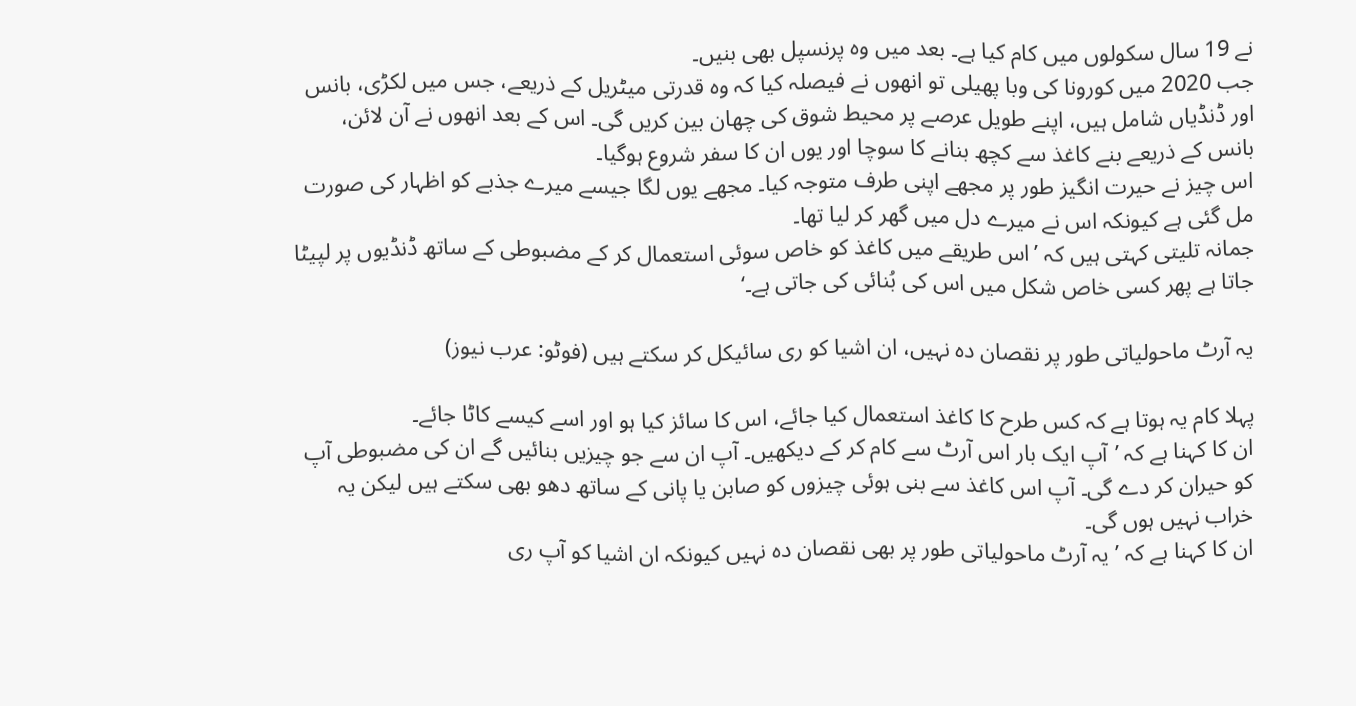نے 19 سال سکولوں میں کام کیا ہے۔ بعد میں وہ پرنسپل بھی بنیں۔
جب 2020 میں کورونا کی وبا پھیلی تو انھوں نے فیصلہ کیا کہ وہ قدرتی میٹریل کے ذریعے، جس میں لکڑی، بانس اور ڈنڈیاں شامل ہیں، اپنے طویل عرصے پر محیط شوق کی چھان بین کریں گی۔ اس کے بعد انھوں نے آن لائن، بانس کے ذریعے بنے کاغذ سے کچھ بنانے کا سوچا اور یوں ان کا سفر شروع ہوگیا۔
اس چیز نے حیرت انگیز طور پر مجھے اپنی طرف متوجہ کیا۔ مجھے یوں لگا جیسے میرے جذبے کو اظہار کی صورت مل گئی ہے کیونکہ اس نے میرے دل میں گھر کر لیا تھا۔
جمانہ تلیتی کہتی ہیں کہ ’اس طریقے میں کاغذ کو خاص سوئی استعمال کر کے مضبوطی کے ساتھ ڈنڈیوں پر لپیٹا جاتا ہے پھر کسی خاص شکل میں اس کی بُنائی کی جاتی ہے۔‘

یہ آرٹ ماحولیاتی طور پر نقصان دہ نہیں، ان اشیا کو ری سائیکل کر سکتے ہیں (فوٹو: عرب نیوز)

پہلا کام یہ ہوتا ہے کہ کس طرح کا کاغذ استعمال کیا جائے، اس کا سائز کیا ہو اور اسے کیسے کاٹا جائے۔
ان کا کہنا ہے کہ ’آپ ایک بار اس آرٹ سے کام کر کے دیکھیں۔ آپ ان سے جو چیزیں بنائیں گے ان کی مضبوطی آپ کو حیران کر دے گی۔ آپ اس کاغذ سے بنی ہوئی چیزوں کو صابن یا پانی کے ساتھ دھو بھی سکتے ہیں لیکن یہ خراب نہیں ہوں گی۔
ان کا کہنا ہے کہ ’یہ آرٹ ماحولیاتی طور پر بھی نقصان دہ نہیں کیونکہ ان اشیا کو آپ ری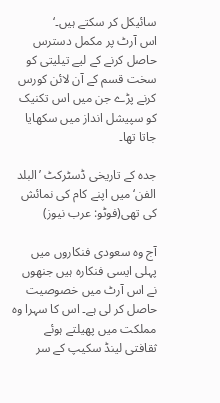سائیکل کر سکتے ہیں۔‘
اس آرٹ پر مکمل دسترس حاصل کرنے کے لیے تیلیتی کو سخت قسم کے آن لائن کورس کرنے پڑے جن میں اس تکنیک کو سپیشل انداز میں سکھایا جاتا تھا۔

جدہ کے تاریخی ڈسٹرکٹ ’البلد الفن‘ میں اپنے کام کی نمائش کی تھی(فوٹو: عرب نیوز)

آج وہ سعودی فنکاروں میں پہلی ایسی فنکارہ ہیں جنھوں نے اس آرٹ میں خصوصیت حاصل کر لی ہے۔ اس کا سہرا وہ مملکت میں پھیلتے ہوئے ثقافتی لینڈ سکیپ کے سر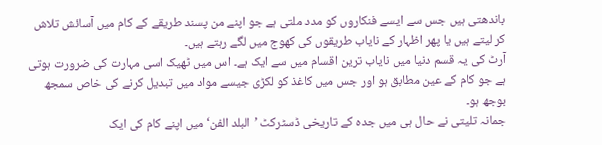باندھتی ہیں جس سے ایسے فنکاروں کو مدد ملتی ہے جو اپنے من پسند طریقے کے کام میں آسائش تلاش کر لیتے ہیں یا پھر اظہار کے نایاب طریقوں کی کھوج میں لگے رہتے ہیں۔
آرٹ کی یہ قسم دنیا میں نایاب ترین اقسام میں سے ایک ہے۔ اس میں ٹھیک اسی مہارت کی ضرورت ہوتی ہے جو کام کے عین مطابق ہو اور جس میں کاغذ کو لکڑی جیسے مواد میں تبدیل کرنے کی خاص سمجھ بوجھ ہو۔
جمانہ تلیتی نے حال ہی میں جدہ کے تاریخی ڈسٹرکٹ ’البلد الفن‘ میں اپنے کام کی ایک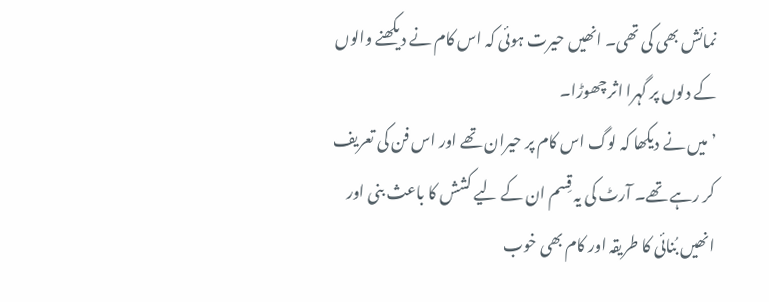نمائش بھی کی تھی۔ انھیں حیرت ہوئی کہ اس کام نے دیکھنے والوں کے دلوں پر گہرا اثر چھوڑا۔
’میں نے دیکھا کہ لوگ اس کام پر حیران تھے اور اس فن کی تعریف کر رہے تھے۔ آرٹ کی یہ قِسم ان کے لیے کشش کا باعث بنی اور انھیں بُنائی کا طریقہ اور کام بھی خوب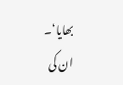بھایا‘۔
ان کی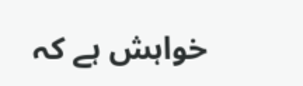خواہش ہے کہ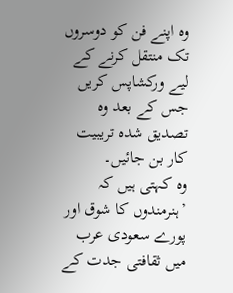وہ اپنے فن کو دوسروں تک منتقل کرنے کے لیے ورکشاپس کریں جس کے بعد وہ تصدیق شدہ تریبیت کار بن جائیں۔
وہ کہتی ہیں کہ ’ہنرمندوں کا شوق اور پورے سعودی عرب میں ثقافتی جدت کے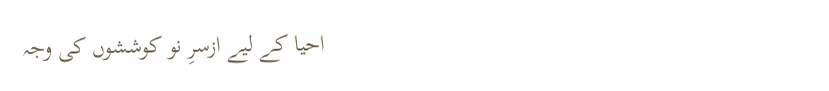احیا کے لیے ازسرِ نو کوششوں کی وجہ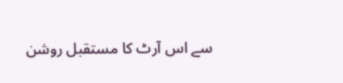سے اس آرٹ کا مستقبل روشن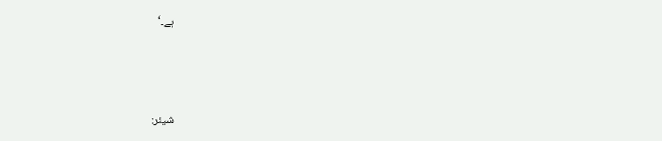ہے۔‘



شیئر: